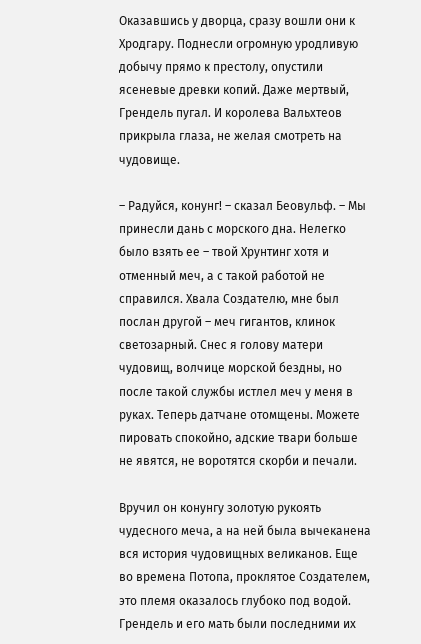Оказавшись у дворца, сразу вошли они к Хродгару. Поднесли огромную уродливую добычу прямо к престолу, опустили ясеневые древки копий. Даже мертвый, Грендель пугал. И королева Вальхтеов прикрыла глаза, не желая смотреть на чудовище.

– Радуйся, конунг! – сказал Беовульф. – Мы принесли дань с морского дна. Нелегко было взять ее – твой Хрунтинг хотя и отменный меч, а с такой работой не справился. Хвала Создателю, мне был послан другой – меч гигантов, клинок светозарный. Снес я голову матери чудовищ, волчице морской бездны, но после такой службы истлел меч у меня в руках. Теперь датчане отомщены. Можете пировать спокойно, адские твари больше не явятся, не воротятся скорби и печали.

Вручил он конунгу золотую рукоять чудесного меча, а на ней была вычеканена вся история чудовищных великанов. Еще во времена Потопа, проклятое Создателем, это племя оказалось глубоко под водой. Грендель и его мать были последними их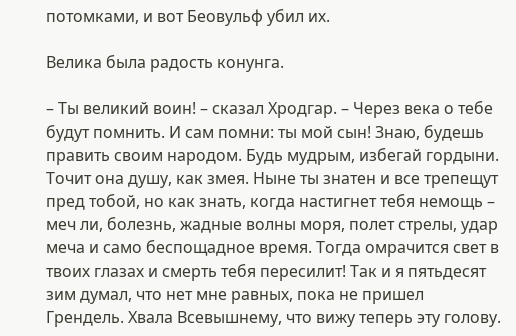потомками, и вот Беовульф убил их.

Велика была радость конунга.

– Ты великий воин! – сказал Хродгар. – Через века о тебе будут помнить. И сам помни: ты мой сын! Знаю, будешь править своим народом. Будь мудрым, избегай гордыни. Точит она душу, как змея. Ныне ты знатен и все трепещут пред тобой, но как знать, когда настигнет тебя немощь – меч ли, болезнь, жадные волны моря, полет стрелы, удар меча и само беспощадное время. Тогда омрачится свет в твоих глазах и смерть тебя пересилит! Так и я пятьдесят зим думал, что нет мне равных, пока не пришел Грендель. Хвала Всевышнему, что вижу теперь эту голову.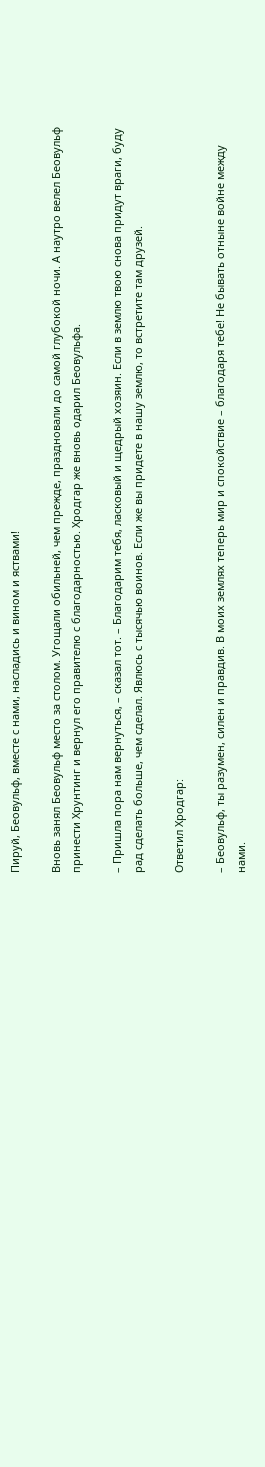Пируй, Беовульф, вместе с нами, насладись и вином и яствами!

Вновь занял Беовульф место за столом. Угощали обильней, чем прежде, праздновали до самой глубокой ночи. А наутро велел Беовульф принести Хрунтинг и вернул его правителю с благодарностью. Хродгар же вновь одарил Беовульфа.

– Пришла пора нам вернуться, – сказал тот. – Благодарим тебя, ласковый и щедрый хозяин. Если в землю твою снова придут враги, буду рад сделать больше, чем сделал. Явлюсь с тысячью воинов. Если же вы придете в нашу землю, то встретите там друзей.

Ответил Хродгар:

– Беовульф, ты разумен, силен и правдив. В моих землях теперь мир и спокойствие – благодаря тебе! Не бывать отныне войне между нами.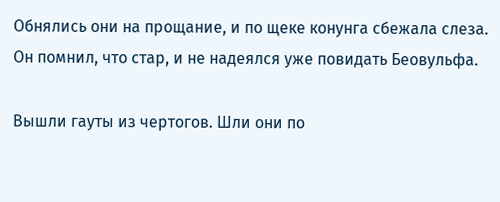Обнялись они на прощание, и по щеке конунга сбежала слеза. Он помнил, что стар, и не надеялся уже повидать Беовульфа.

Вышли гауты из чертогов. Шли они по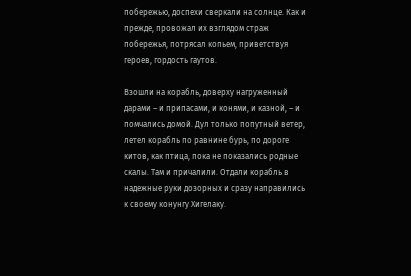побережью, доспехи сверкали на солнце. Как и прежде, провожал их взглядом страж побережья, потрясал копьем, приветствуя героев, гордость гаутов.

Взошли на корабль, доверху нагруженный дарами – и припасами, и конями, и казной, – и помчались домой. Дул только попутный ветер, летел корабль по равнине бурь, по дороге китов, как птица, пока не показались родные скалы. Там и причалили. Отдали корабль в надежные руки дозорных и сразу направились к своему конунгу Хигелаку.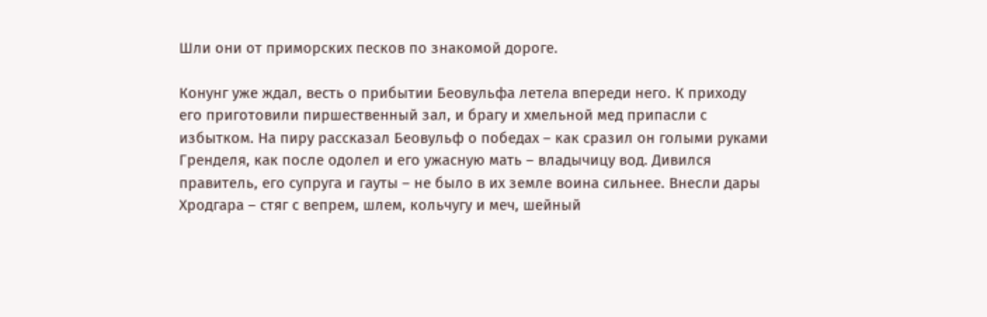Шли они от приморских песков по знакомой дороге.

Конунг уже ждал, весть о прибытии Беовульфа летела впереди него. К приходу его приготовили пиршественный зал, и брагу и хмельной мед припасли с избытком. На пиру рассказал Беовульф о победах – как сразил он голыми руками Гренделя, как после одолел и его ужасную мать – владычицу вод. Дивился правитель, его супруга и гауты – не было в их земле воина сильнее. Внесли дары Хродгара – стяг с вепрем, шлем, кольчугу и меч, шейный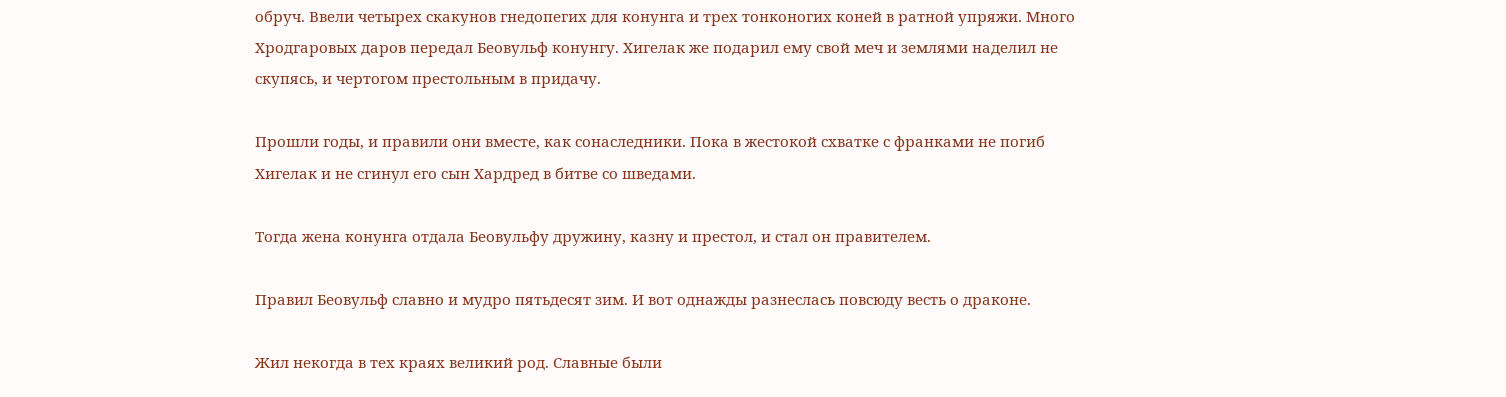обруч. Ввели четырех скакунов гнедопегих для конунга и трех тонконогих коней в ратной упряжи. Много Хродгаровых даров передал Беовульф конунгу. Хигелак же подарил ему свой меч и землями наделил не скупясь, и чертогом престольным в придачу.

Прошли годы, и правили они вместе, как сонаследники. Пока в жестокой схватке с франками не погиб Хигелак и не сгинул его сын Хардред в битве со шведами.

Тогда жена конунга отдала Беовульфу дружину, казну и престол, и стал он правителем.

Правил Беовульф славно и мудро пятьдесят зим. И вот однажды разнеслась повсюду весть о драконе.

Жил некогда в тех краях великий род. Славные были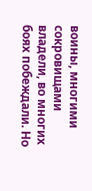воины, многими сокровищами владели, во многих боях побеждали. Но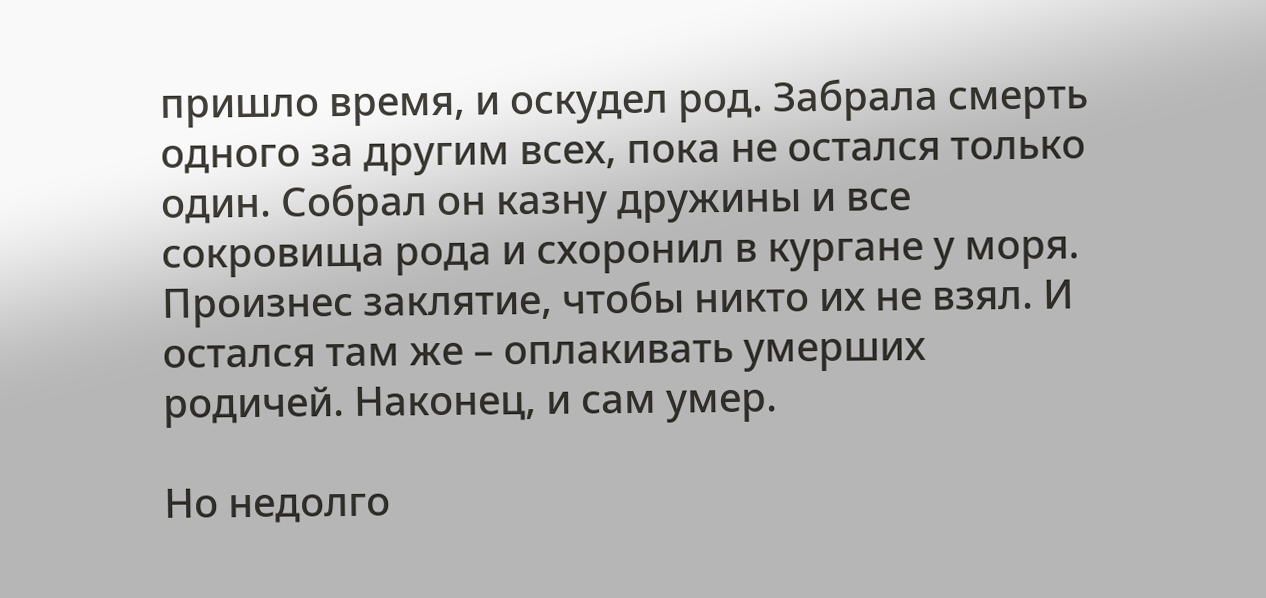пришло время, и оскудел род. Забрала смерть одного за другим всех, пока не остался только один. Собрал он казну дружины и все сокровища рода и схоронил в кургане у моря. Произнес заклятие, чтобы никто их не взял. И остался там же – оплакивать умерших родичей. Наконец, и сам умер.

Но недолго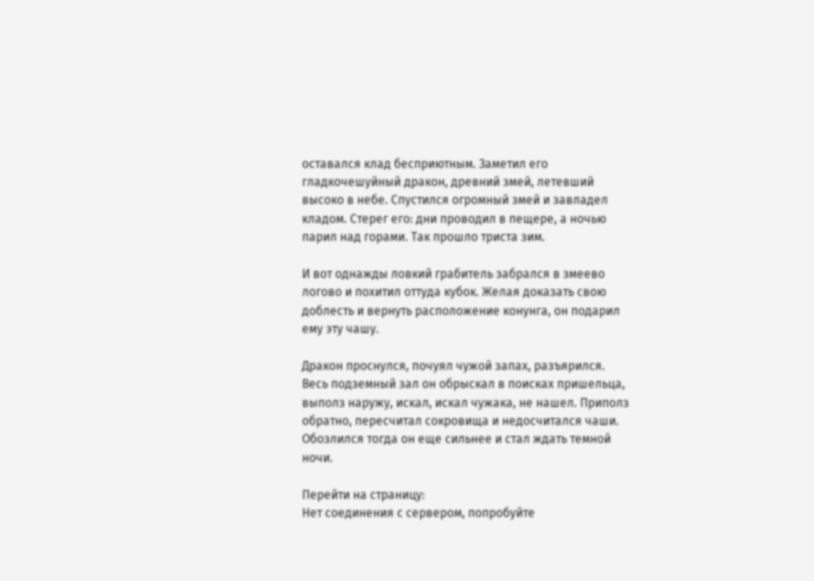оставался клад бесприютным. Заметил его гладкочешуйный дракон, древний змей, летевший высоко в небе. Спустился огромный змей и завладел кладом. Стерег его: дни проводил в пещере, а ночью парил над горами. Так прошло триста зим.

И вот однажды ловкий грабитель забрался в змеево логово и похитил оттуда кубок. Желая доказать свою доблесть и вернуть расположение конунга, он подарил ему эту чашу.

Дракон проснулся, почуял чужой запах, разъярился. Весь подземный зал он обрыскал в поисках пришельца, выполз наружу, искал, искал чужака, не нашел. Приполз обратно, пересчитал сокровища и недосчитался чаши. Обозлился тогда он еще сильнее и стал ждать темной ночи.

Перейти на страницу:
Нет соединения с сервером, попробуйте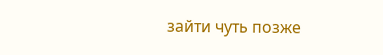зайти чуть позже